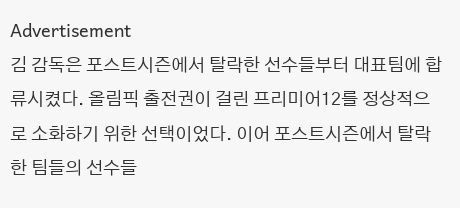Advertisement
김 감독은 포스트시즌에서 탈락한 선수들부터 대표팀에 합류시켰다. 올림픽 출전권이 걸린 프리미어12를 정상적으로 소화하기 위한 선택이었다. 이어 포스트시즌에서 탈락한 팀들의 선수들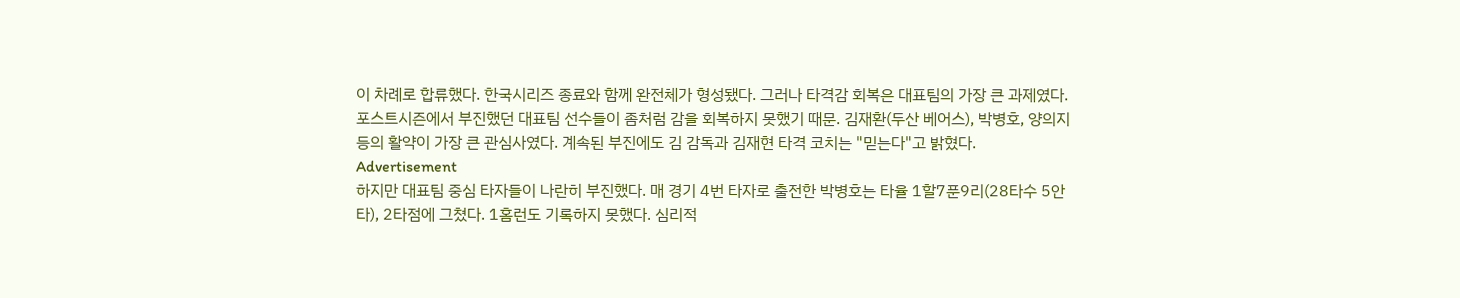이 차례로 합류했다. 한국시리즈 종료와 함께 완전체가 형성됐다. 그러나 타격감 회복은 대표팀의 가장 큰 과제였다. 포스트시즌에서 부진했던 대표팀 선수들이 좀처럼 감을 회복하지 못했기 때문. 김재환(두산 베어스), 박병호, 양의지 등의 활약이 가장 큰 관심사였다. 계속된 부진에도 김 감독과 김재현 타격 코치는 "믿는다"고 밝혔다.
Advertisement
하지만 대표팀 중심 타자들이 나란히 부진했다. 매 경기 4번 타자로 출전한 박병호는 타율 1할7푼9리(28타수 5안타), 2타점에 그쳤다. 1홈런도 기록하지 못했다. 심리적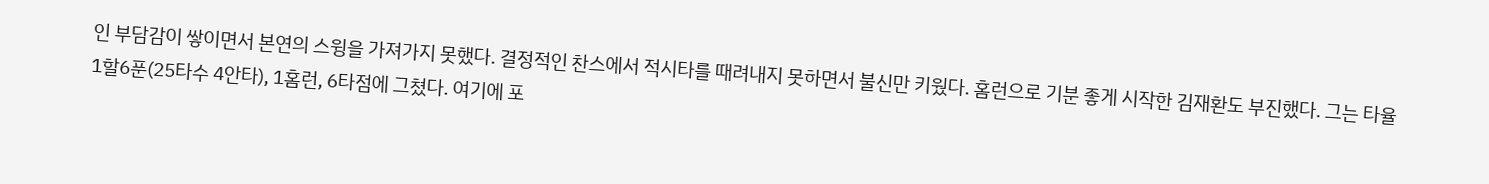인 부담감이 쌓이면서 본연의 스윙을 가져가지 못했다. 결정적인 찬스에서 적시타를 때려내지 못하면서 불신만 키웠다. 홈런으로 기분 좋게 시작한 김재환도 부진했다. 그는 타율 1할6푼(25타수 4안타), 1홈런, 6타점에 그쳤다. 여기에 포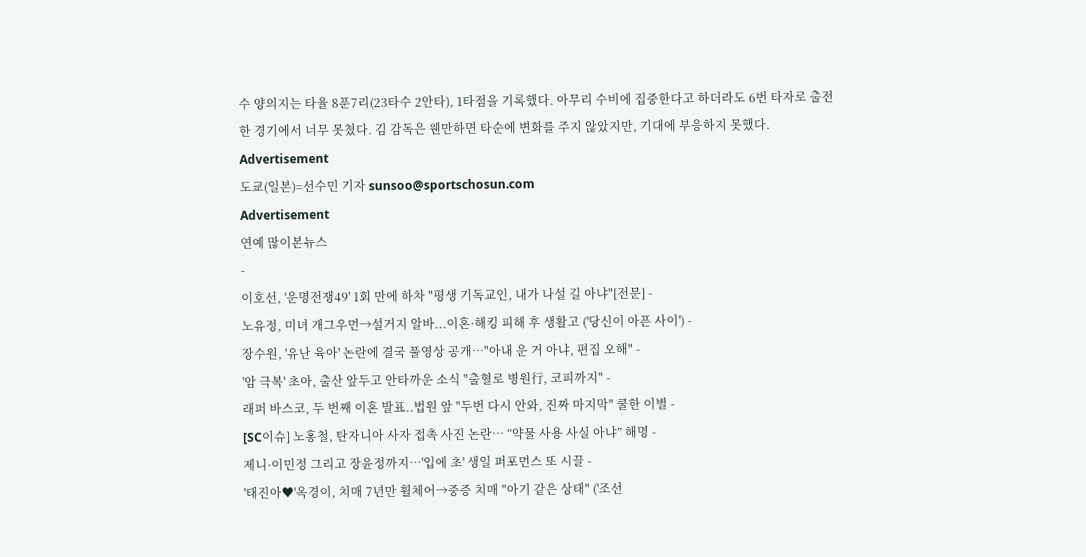수 양의지는 타율 8푼7리(23타수 2안타), 1타점을 기록했다. 아무리 수비에 집중한다고 하더라도 6번 타자로 출전한 경기에서 너무 못쳤다. 김 감독은 웬만하면 타순에 변화를 주지 않았지만, 기대에 부응하지 못했다.
Advertisement
도쿄(일본)=선수민 기자 sunsoo@sportschosun.com
Advertisement
연예 많이본뉴스
-
이호선, '운명전쟁49' 1회 만에 하차 "평생 기독교인, 내가 나설 길 아냐"[전문] -
노유정, 미녀 개그우먼→설거지 알바...이혼·해킹 피해 후 생활고 ('당신이 아픈 사이') -
장수원, '유난 육아' 논란에 결국 풀영상 공개…"아내 운 거 아냐, 편집 오해" -
'암 극복' 초아, 출산 앞두고 안타까운 소식 "출혈로 병원行, 코피까지" -
래퍼 바스코, 두 번째 이혼 발표..법원 앞 "두번 다시 안와, 진짜 마지막" 쿨한 이별 -
[SC이슈] 노홍철, 탄자니아 사자 접촉 사진 논란… “약물 사용 사실 아냐” 해명 -
제니·이민정 그리고 장윤정까지…'입에 초' 생일 퍼포먼스 또 시끌 -
'태진아♥'옥경이, 치매 7년만 휠체어→중증 치매 "아기 같은 상태" ('조선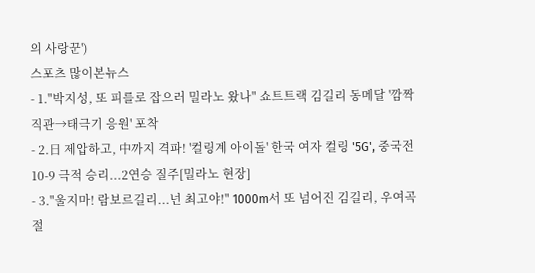의 사랑꾼')
스포츠 많이본뉴스
- 1."박지성, 또 피를로 잡으러 밀라노 왔나" 쇼트트랙 김길리 동메달 '깜짝 직관→태극기 응원' 포착
- 2.日 제압하고, 中까지 격파! '컬링계 아이돌' 한국 여자 컬링 '5G', 중국전 10-9 극적 승리...2연승 질주[밀라노 현장]
- 3."울지마! 람보르길리...넌 최고야!" 1000m서 또 넘어진 김길리, 우여곡절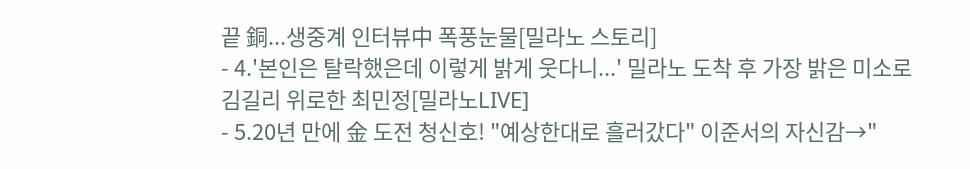끝 銅...생중계 인터뷰中 폭풍눈물[밀라노 스토리]
- 4.'본인은 탈락했은데 이렇게 밝게 웃다니...' 밀라노 도착 후 가장 밝은 미소로 김길리 위로한 최민정[밀라노LIVE]
- 5.20년 만에 金 도전 청신호! "예상한대로 흘러갔다" 이준서의 자신감→"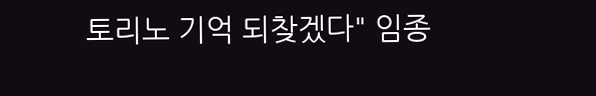토리노 기억 되찾겠다" 임종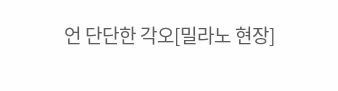언 단단한 각오[밀라노 현장]